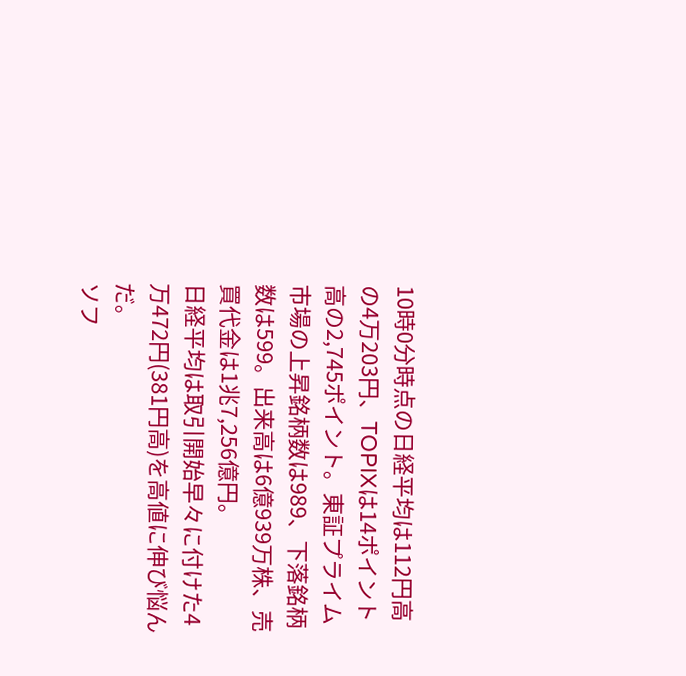10時0分時点の日経平均は112円高の4万203円、TOPIXは14ポイント高の2,745ポイント。東証プライム市場の上昇銘柄数は989、下落銘柄数は599。出来高は6億939万株、売買代金は1兆7,256億円。
日経平均は取引開始早々に付けた4万472円(381円高)を高値に伸び悩んだ。
ソフ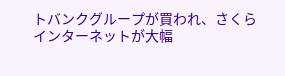トバンクグループが買われ、さくらインターネットが大幅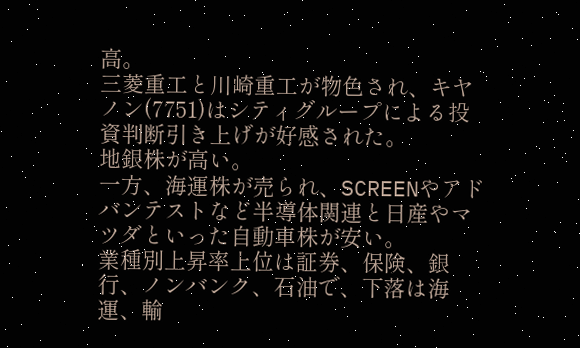高。
三菱重工と川崎重工が物色され、キヤノン(7751)はシティグループによる投資判断引き上げが好感された。
地銀株が高い。
一方、海運株が売られ、SCREENやアドバンテストなど半導体関連と日産やマツダといった自動車株が安い。
業種別上昇率上位は証券、保険、銀行、ノンバンク、石油で、下落は海運、輸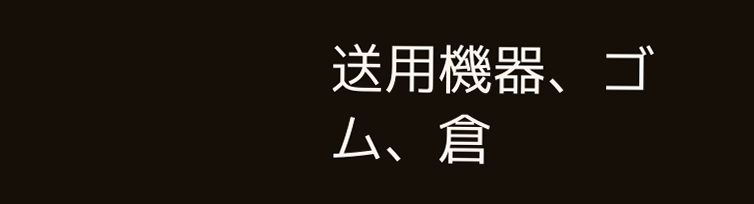送用機器、ゴム、倉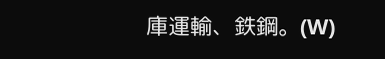庫運輸、鉄鋼。(W)